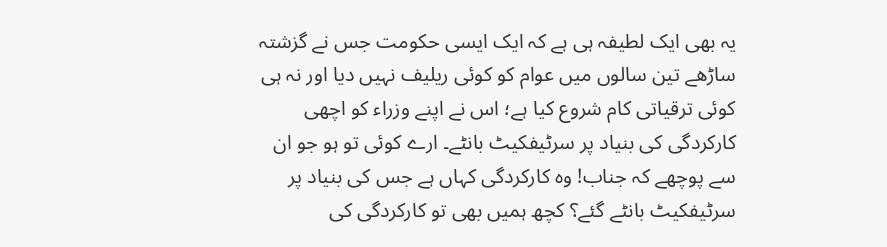یہ بھی ایک لطیفہ ہی ہے کہ ایک ایسی حکومت جس نے گزشتہ ساڑھے تین سالوں میں عوام کو کوئی ریلیف نہیں دیا اور نہ ہی کوئی ترقیاتی کام شروع کیا ہے؛ اس نے اپنے وزراء کو اچھی کارکردگی کی بنیاد پر سرٹیفکیٹ بانٹے۔ ارے کوئی تو ہو جو ان سے پوچھے کہ جناب! وہ کارکردگی کہاں ہے جس کی بنیاد پر سرٹیفکیٹ بانٹے گئے؟ کچھ ہمیں بھی تو کارکردگی کی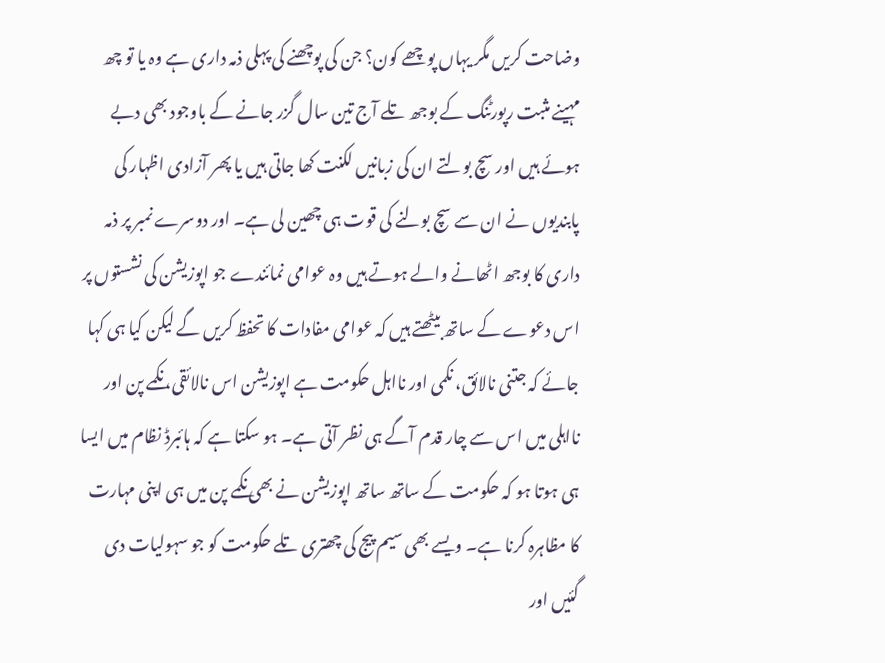وضاحت کریں مگر یہاں پوچھے کون؟ جن کی پوچھنے کی پہلی ذمہ داری ہے وہ یا تو چھ مہینے مثبت رپورٹنگ کے بوجھ تلے آج تین سال گزر جانے کے باوجود بھی دبے ہوئے ہیں اور سچ بولتے ان کی زبانیں لکنت کھا جاتی ہیں یا پھر آزادی اظہار کی پابندیوں نے ان سے سچ بولنے کی قوت ہی چھین لی ہے۔ اور دوسرے نمبر پر ذمہ داری کا بوجھ اٹھانے والے ہوتے ہیں وہ عوامی نمائندے جو اپوزیشن کی نشستوں پر اس دعوے کے ساتھ بیٹھتے ہیں کہ عوامی مفادات کا تحفظ کریں گے لیکن کیا ہی کہا جائے کہ جتنی نالائق، نکمی اور نااہل حکومت ہے اپوزیشن اس نالائقی، نکمے پن اور نااہلی میں اس سے چار قدم آگے ہی نظر آتی ہے۔ ہو سکتا ہے کہ ہائبرڈ نظام میں ایسا ہی ہوتا ہو کہ حکومت کے ساتھ ساتھ اپوزیشن نے بھی نکمے پن میں ہی اپنی مہارت کا مظاہرہ کرنا ہے۔ ویسے بھی سیم پیج کی چھتری تلے حکومت کو جو سہولیات دی گئیں اور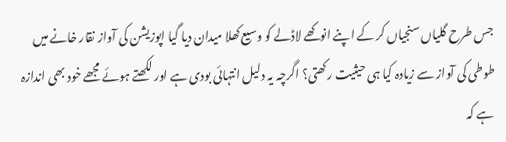جس طرح گلیاں سنجیاں کر کے اپنے انوکھے لاڈلے کو وسیع کھلا میدان دیا گیا اپوزیشن کی آواز نقار خانے میں طوطی کی آواز سے زیادہ کیا ہی حیثیت رکھتی؟ اگرچہ یہ دلیل انتہائی بودی ہے اور لکھتے ہوئے مجھے خود بھی اندازہ ہے کہ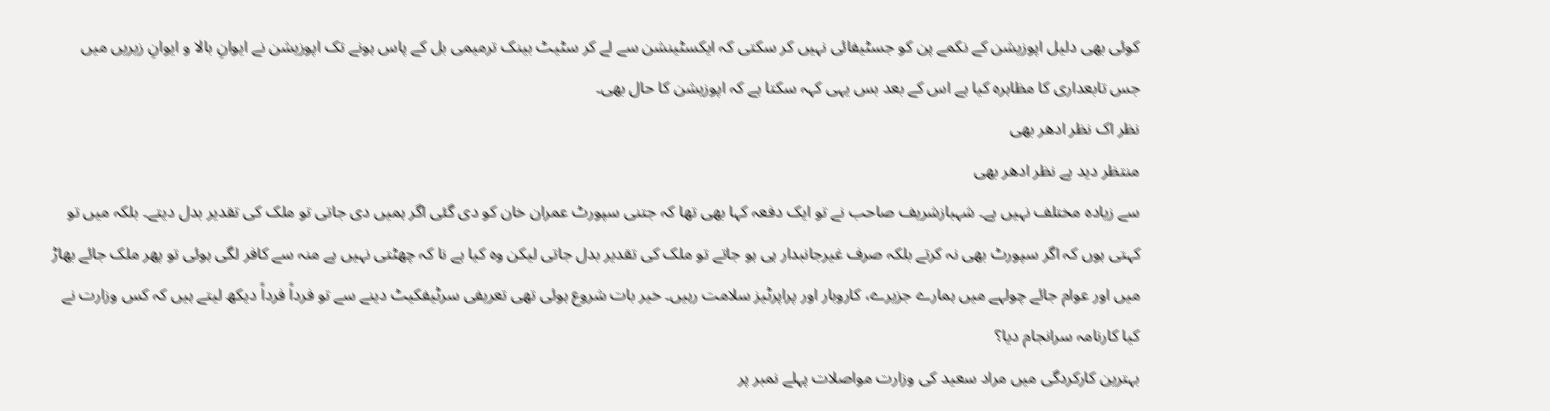کوئی بھی دلیل اپوزیشن کے نکمے پن کو جسٹیفائی نہیں کر سکتی کہ ایکسٹینشن سے لے کر سٹیٹ بینک ترمیمی بل کے پاس ہونے تک اپوزیشن نے ایوانِ بالا و ایوانِ زیریں میں جس تابعداری کا مظاہرہ کیا ہے اس کے بعد بس یہی کہہ سکتا ہے کہ اپوزیشن کا حال بھی۔
نظر اک نظر ادھر بھی
منتظر دید ہے نظر ادھر بھی
سے زیادہ مختلف نہیں ہے۔ شہبازشریف صاحب نے تو ایک دفعہ کہا بھی تھا کہ جتنی سپورٹ عمران خان کو دی گئی اگر ہمیں دی جاتی تو ملک کی تقدیر بدل دیتے۔ بلکہ میں تو کہتی ہوں کہ اگر سپورٹ بھی نہ کرتے بلکہ صرف غیرجانبدار ہی ہو جاتے تو ملک کی تقدیر بدل جاتی لیکن وہ کیا ہے نا کہ چھٹتی نہیں ہے منہ سے کافر لگی ہوئی تو پھر ملک جائے بھاڑ میں اور عوام جائے چولہے میں ہمارے جزیرے، کاروبار اور پراپرٹیز سلامت رہیں۔ خیر بات شروع ہوئی تھی تعریفی سرٹیفکیٹ دینے سے تو فرداً فرداً دیکھ لیتے ہیں کہ کس وزارت نے کیا کارنامہ سرانجام دیا؟
بہترین کارکردگی میں مراد سعید کی وزارت مواصلات پہلے نمبر پر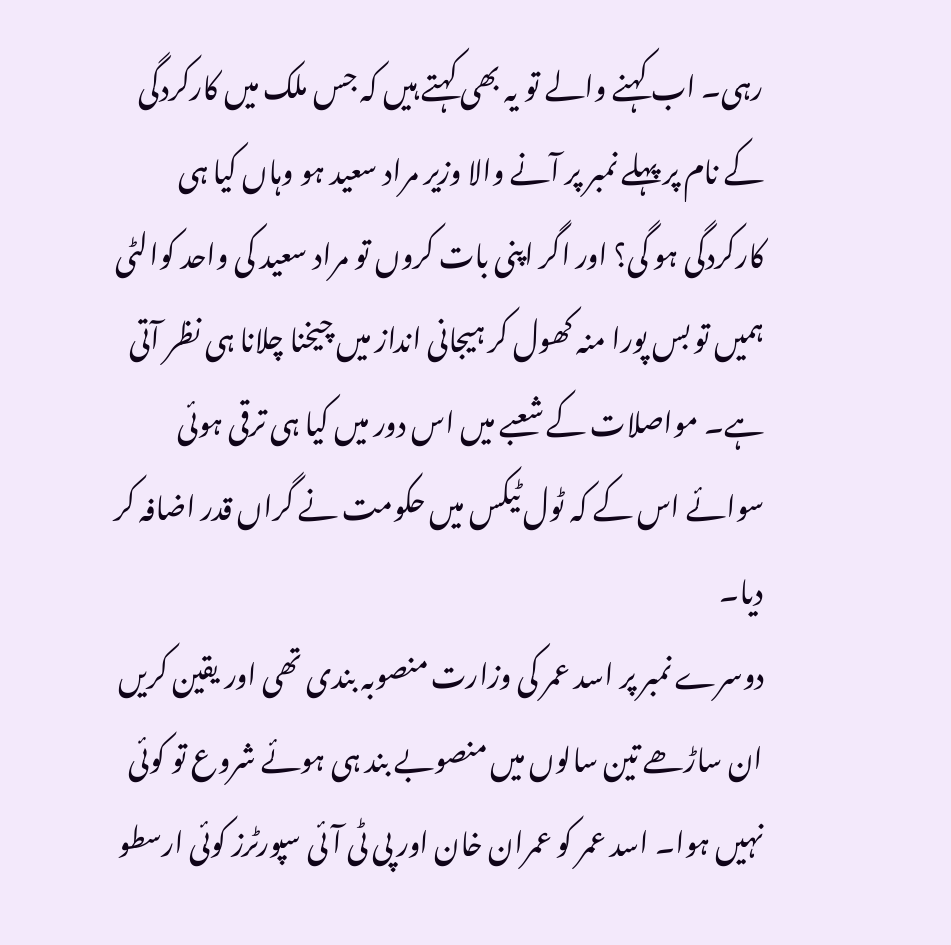رہی۔ اب کہنے والے تو یہ بھی کہتے ہیں کہ جس ملک میں کارکردگی کے نام پر پہلے نمبر پر آنے والا وزیر مراد سعید ہو وہاں کیا ہی کارکردگی ہو گی؟ اور اگر اپنی بات کروں تو مراد سعید کی واحد کوالٹی ہمیں تو بس پورا منہ کھول کر ہیجانی انداز میں چیخنا چلانا ہی نظر آتی ہے۔ مواصلات کے شعبے میں اس دور میں کیا ہی ترقی ہوئی سوائے اس کے کہ ٹول ٹیکس میں حکومت نے گراں قدر اضافہ کر دیا۔
دوسرے نمبر پر اسد عمر کی وزارت منصوبہ بندی تھی اور یقین کریں ان ساڑھے تین سالوں میں منصوبے بند ہی ہوئے شروع تو کوئی نہیں ہوا۔ اسد عمر کو عمران خان اور پی ٹی آئی سپورٹرز کوئی ارسطو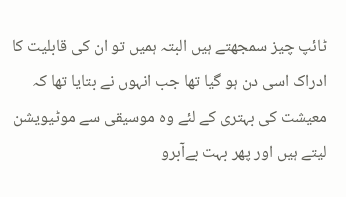ٹائپ چیز سمجھتے ہیں البتہ ہمیں تو ان کی قابلیت کا ادراک اسی دن ہو گیا تھا جب انہوں نے بتایا تھا کہ معیشت کی بہتری کے لئے وہ موسیقی سے موٹیویشن لیتے ہیں اور پھر بہت بےآبرو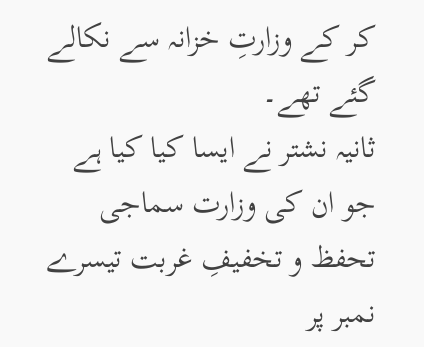کر کے وزارتِ خزانہ سے نکالے گئے تھے۔
ثانیہ نشتر نے ایسا کیا کیا ہے جو ان کی وزارت سماجی تحفظ و تخفیفِ غربت تیسرے نمبر پر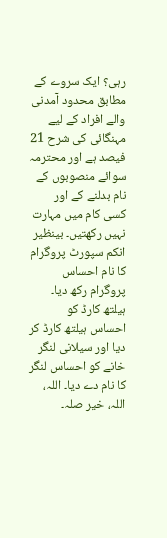رہی؟ ایک سروے کے مطابق محدود آمدنی والے افراد کے لیے مہنگائی کی شرح 21 فیصد ہے اور محترمہ سوائے منصوبوں کے نام بدلنے کے اور کسی کام میں مہارت نہیں رکھتیں۔ بینظیر انکم سپورٹ پروگرام کا نام احساس پروگرام رکھ دیا۔ ہیلتھ کارڈ کو احساس ہیلتھ کارڈ کر دیا اور سیلانی لنگر خانے کو احساس لنگر کا نام دے دیا۔ اللہ، اللہ، خیر صلہ۔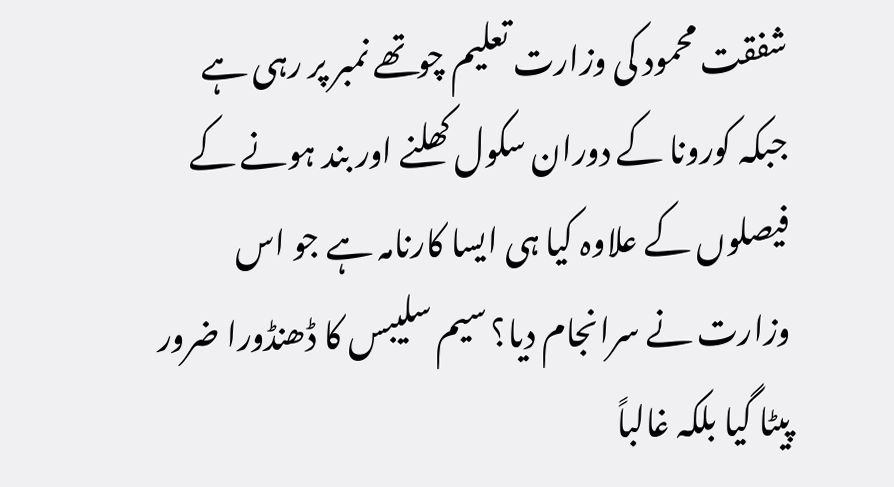شفقت محمود کی وزارت تعلیم چوتھے نمبر پر رہی ہے جبکہ کورونا کے دوران سکول کھلنے اور بند ہونے کے فیصلوں کے علاوہ کیا ہی ایسا کارنامہ ہے جو اس وزارت نے سرانجام دیا؟ سیم سلیبس کا ڈھنڈورا ضرور پیٹا گیا بلکہ غالباً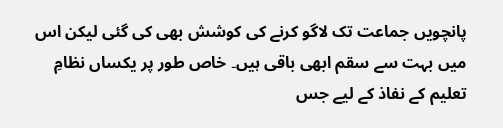پانچویں جماعت تک لاگو کرنے کی کوشش بھی کی گئی لیکن اس میں بہت سے سقم ابھی باقی ہیں۔ خاص طور پر یکساں نظامِ تعلیم کے نفاذ کے لیے جس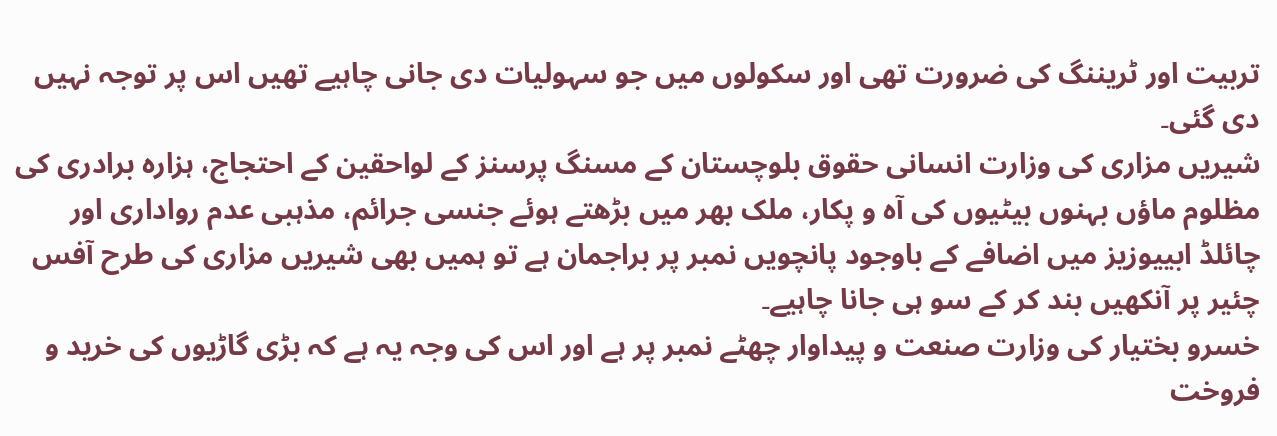تربیت اور ٹریننگ کی ضرورت تھی اور سکولوں میں جو سہولیات دی جانی چاہیے تھیں اس پر توجہ نہیں دی گئی۔
شیریں مزاری کی وزارت انسانی حقوق بلوچستان کے مسنگ پرسنز کے لواحقین کے احتجاج، ہزارہ برادری کی مظلوم ماؤں بہنوں بیٹیوں کی آہ و پکار، ملک بھر میں بڑھتے ہوئے جنسی جرائم، مذہبی عدم رواداری اور چائلڈ ابییوزیز میں اضافے کے باوجود پانچویں نمبر پر براجمان ہے تو ہمیں بھی شیریں مزاری کی طرح آفس چئیر پر آنکھیں بند کر کے سو ہی جانا چاہیے۔
خسرو بختیار کی وزارت صنعت و پیداوار چھٹے نمبر پر ہے اور اس کی وجہ یہ ہے کہ بڑی گاڑیوں کی خرید و فروخت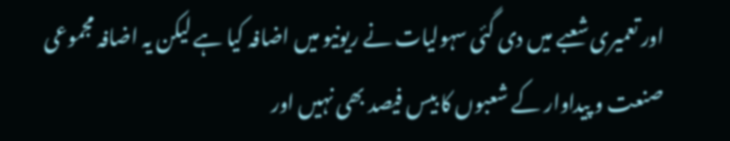اور تعمیری شعبے میں دی گئی سہولیات نے ریونیو میں اضافہ کیا ہے لیکن یہ اضافہ مجموعی صنعت و پیداوار کے شعبوں کا بیس فیصد بھی نہیں اور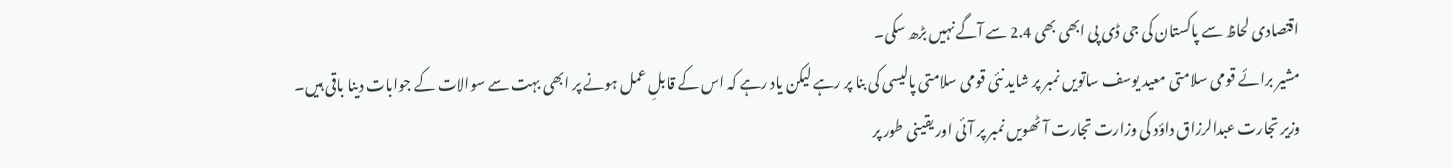اقتصادی لحاظ سے پاکستان کی جی ڈی پی ابھی بھی 2.4 سے آگے نہیں بڑھ سکی۔
مشیر برائے قومی سلامتی معید یوسف ساتویں نمبر پر شاید نئی قومی سلامتی پالیسی کی بنا پر رہے لیکن یاد رہے کہ اس کے قابلِ عمل ہونے پر ابھی بہت سے سوالات کے جوابات دینا باقی ہیں۔
وزیر تجارت عبدالرزاق داؤد کی وزارت تجارت آٹھویں نمبر پر آئی اور یقینی طور پر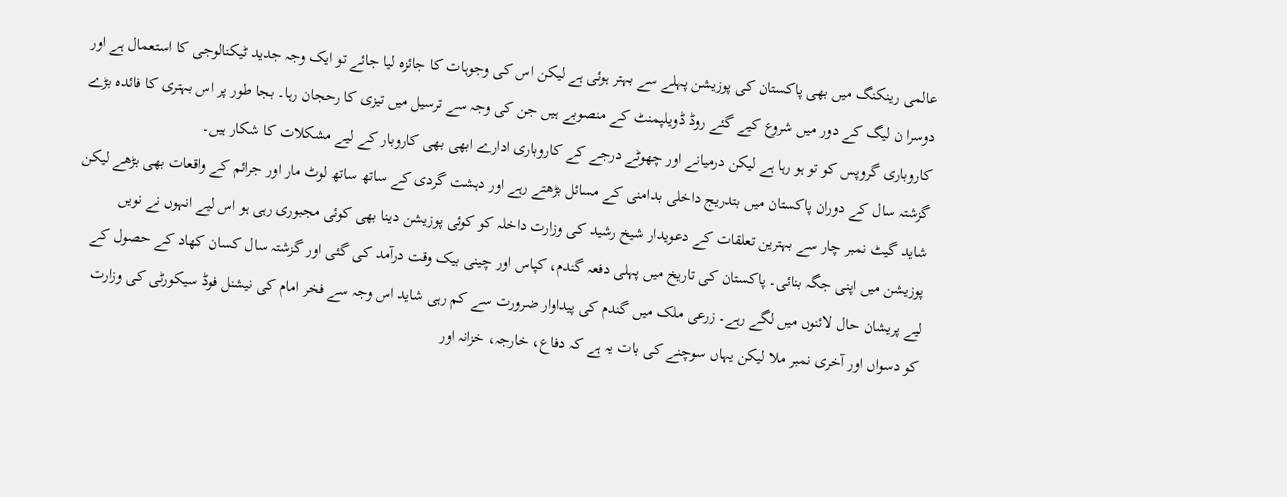عالمی رینکنگ میں بھی پاکستان کی پوزیشن پہلے سے بہتر ہوئی ہے لیکن اس کی وجوہات کا جائزہ لیا جائے تو ایک وجہ جدید ٹیکنالوجی کا استعمال ہے اور دوسرا ن لیگ کے دور میں شروع کیے گئے روڈ ڈویلپمنٹ کے منصوبے ہیں جن کی وجہ سے ترسیل میں تیزی کا رحجان رہا۔ بجا طور پر اس بہتری کا فائدہ بڑے کاروباری گروپس کو تو ہو رہا ہے لیکن درمیانے اور چھوٹے درجے کے کاروباری ادارے ابھی بھی کاروبار کے لیے مشکلات کا شکار ہیں۔
گزشتہ سال کے دوران پاکستان میں بتدریج داخلی بدامنی کے مسائل بڑھتے رہے اور دہشت گردی کے ساتھ ساتھ لوٹ مار اور جرائم کے واقعات بھی بڑھے لیکن شاید گیٹ نمبر چار سے بہترین تعلقات کے دعویدار شیخ رشید کی وزارت داخلہ کو کوئی پوزیشن دینا بھی کوئی مجبوری رہی ہو اس لیے انہوں نے نویں پوزیشن میں اپنی جگہ بنائی۔ پاکستان کی تاریخ میں پہلی دفعہ گندم، کپاس اور چینی بیک وقت درآمد کی گئی اور گزشتہ سال کسان کھاد کے حصول کے لیے پریشان حال لائنوں میں لگے رہے۔ زرعی ملک میں گندم کی پیداوار ضرورت سے کم رہی شاید اس وجہ سے فخر امام کی نیشنل فوڈ سیکورٹی کی وزارت کو دسواں اور آخری نمبر ملا لیکن یہاں سوچنے کی بات یہ ہے کہ دفاع، خارجہ، خزانہ اور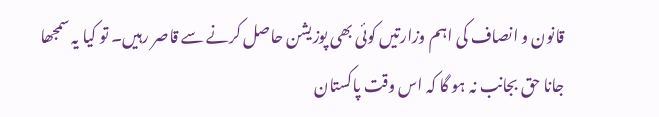قانون و انصاف کی اہم وزارتیں کوئی بھی پوزیشن حاصل کرنے سے قاصر رہیں۔ تو کیا یہ سمجھا جانا حق بجانب نہ ہو گا کہ اس وقت پاکستان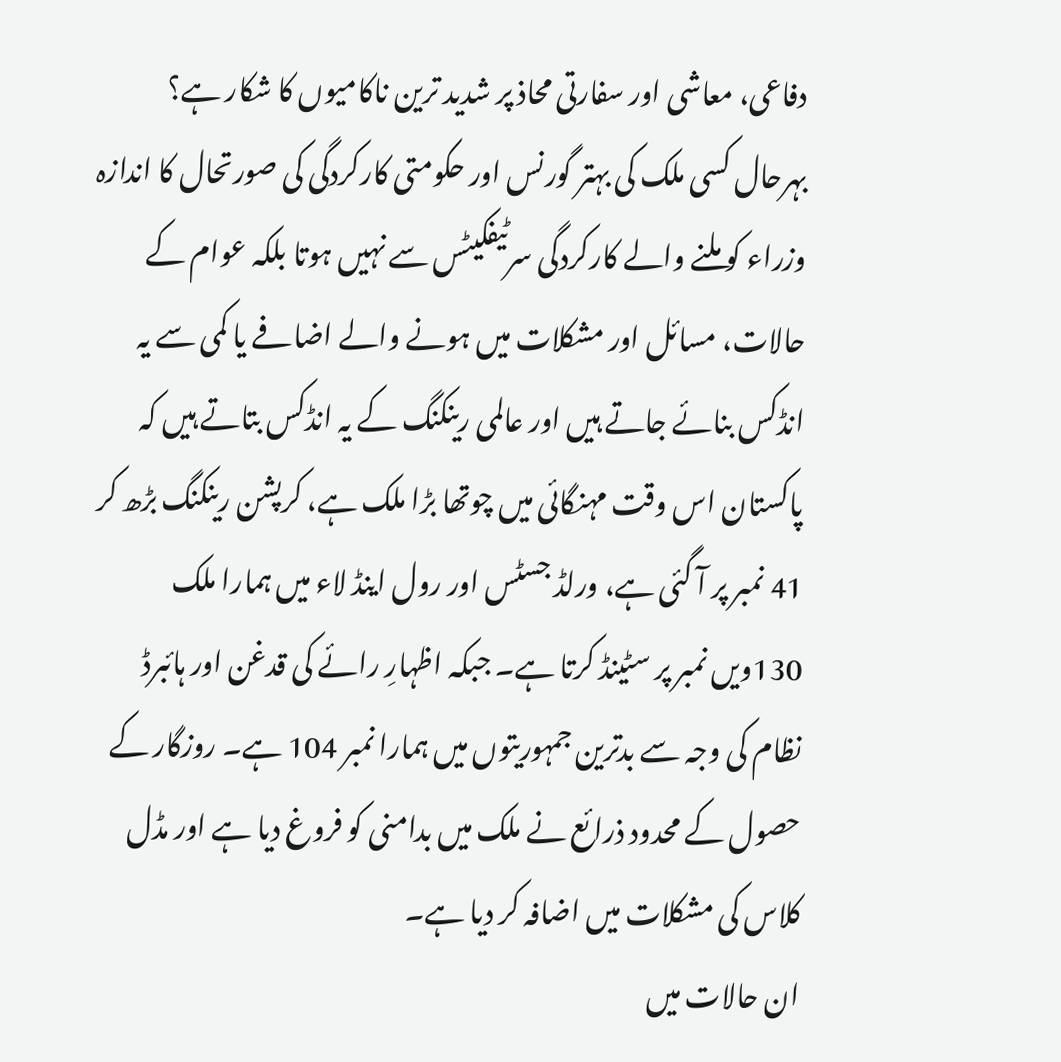دفاعی، معاشی اور سفارتی محاذ پر شدید ترین ناکامیوں کا شکار ہے؟
بہرحال کسی ملک کی بہتر گورنس اور حکومتی کارکردگی کی صورتحال کا اندازہ وزراء کو ملنے والے کارکردگی سرٹیفکیٹس سے نہیں ہوتا بلکہ عوام کے حالات، مسائل اور مشکلات میں ہونے والے اضافے یا کمی سے یہ انڈکس بنائے جاتے ہیں اور عالمی رینکنگ کے یہ انڈکس بتاتے ہیں کہ پاکستان اس وقت مہنگائی میں چوتھا بڑا ملک ہے، کرپشن رینکنگ بڑھ کر 41 نمبر پر آ گئی ہے، ورلڈ جسٹس اور رول اینڈ لاء میں ہمارا ملک 130ویں نمبر پر سٹینڈ کرتا ہے۔ جبکہ اظہارِ رائے کی قدغن اور ہائبرڈ نظام کی وجہ سے بدترین جمہوریتوں میں ہمارا نمبر 104 ہے۔ روزگار کے حصول کے محدود ذرائع نے ملک میں بدامنی کو فروغ دیا ہے اور مڈل کلاس کی مشکلات میں اضافہ کر دیا ہے۔
ان حالات میں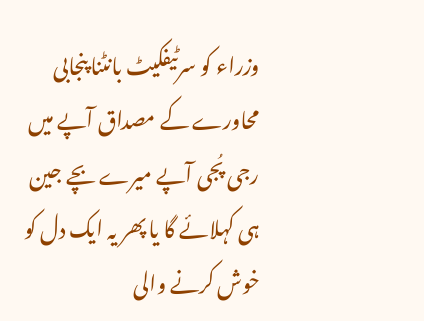وزراء کو سرٹیفکیٹ بانٹنا پنجابی محاورے کے مصداق آپے میں رجی پُجی آپے میرے بچے جین ہی کہلائے گا یا پھر یہ ایک دل کو خوش کرنے والی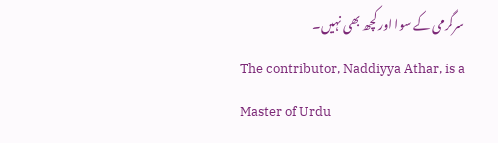سرگرمی کے سوا اور کچھ بھی نہیں۔
The contributor, Naddiyya Athar, is a Master of Urdu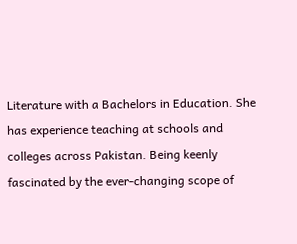Literature with a Bachelors in Education. She has experience teaching at schools and colleges across Pakistan. Being keenly fascinated by the ever-changing scope of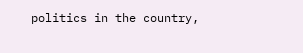politics in the country,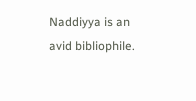Naddiyya is an avid bibliophile.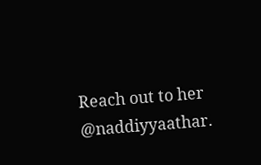Reach out to her @naddiyyaathar.